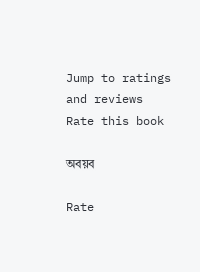Jump to ratings and reviews
Rate this book

অবয়ব

Rate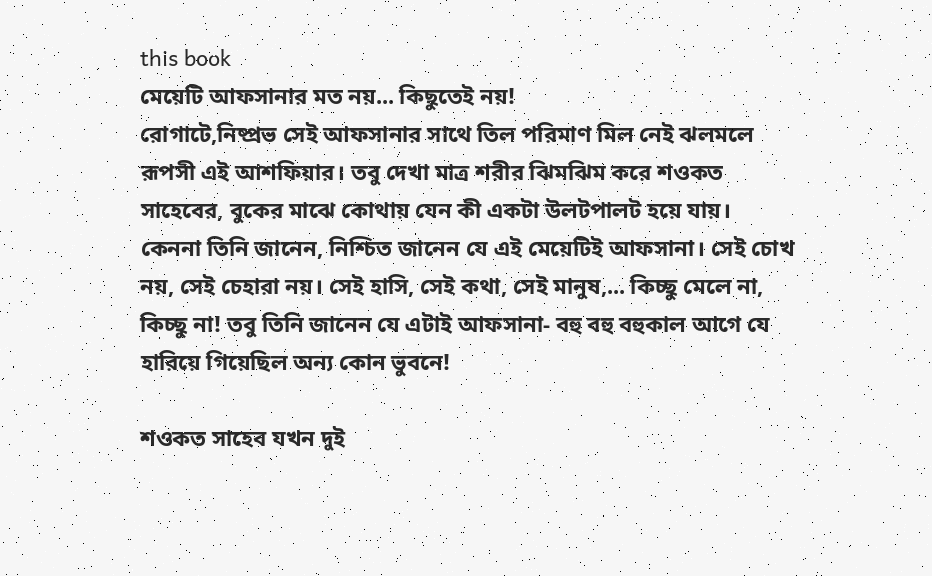this book
মেয়েটি আফসানার মত নয়... কিছুতেই নয়!
রোগাটে,নিষ্প্রভ সেই আফসানার সাথে তিল পরিমাণ মিল নেই ঝলমলে রূপসী এই আশফিয়ার। তবু দেখা মাত্র শরীর ঝিমঝিম করে শওকত সাহেবের, বুকের মাঝে কোথায় যেন কী একটা উলটপালট হয়ে যায়। কেননা তিনি জানেন, নিশ্চিত জানেন যে এই মেয়েটিই আফসানা। সেই চোখ নয়, সেই চেহারা নয়। সেই হাসি, সেই কথা, সেই মানুষ,... কিচ্ছু মেলে না, কিচ্ছু না! তবু তিনি জানেন যে এটাই আফসানা- বহু বহু বহুকাল আগে যে হারিয়ে গিয়েছিল অন্য কোন ভুবনে!

শওকত সাহেব যখন দুই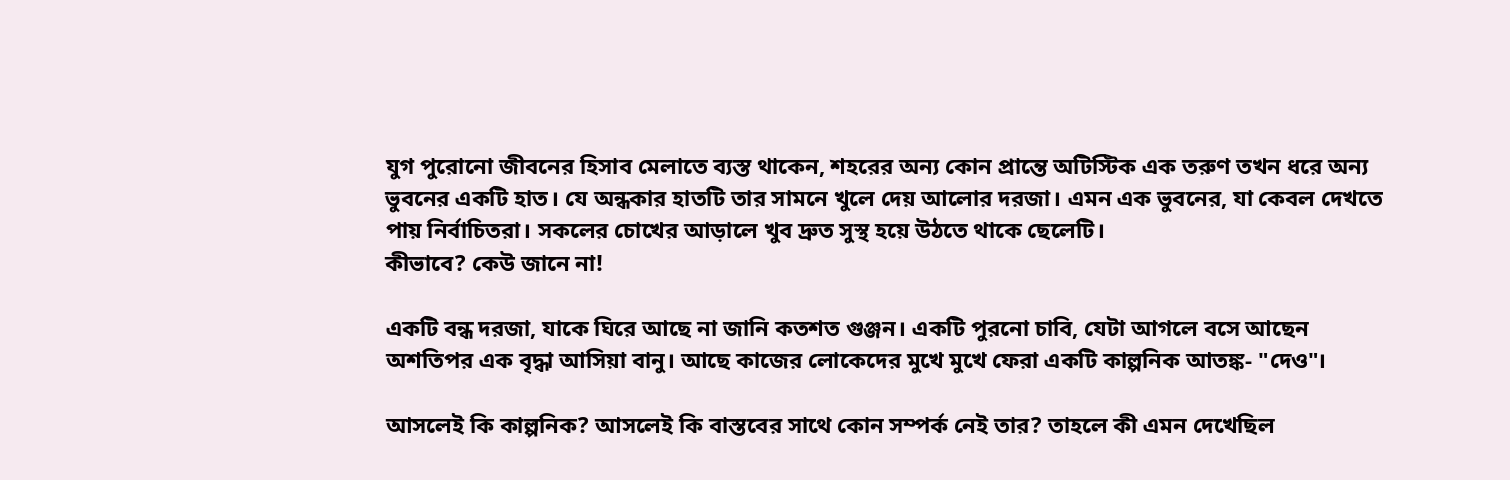যুগ পুরোনো জীবনের হিসাব মেলাতে ব্যস্ত থাকেন, শহরের অন্য কোন প্রান্তে অটিস্টিক এক তরুণ তখন ধরে অন্য ভুবনের একটি হাত। যে অন্ধকার হাতটি তার সামনে খুলে দেয় আলোর দরজা। এমন এক ভুবনের, যা কেবল দেখতে পায় নির্বাচিতরা। সকলের চোখের আড়ালে খুব দ্রুত সুস্থ হয়ে উঠতে থাকে ছেলেটি।
কীভাবে? কেউ জানে না!

একটি বন্ধ দরজা, যাকে ঘিরে আছে না জানি কতশত গুঞ্জন। একটি পুরনো চাবি, যেটা আগলে বসে আছেন অশতিপর এক বৃদ্ধা আসিয়া বানু। আছে কাজের লোকেদের মুখে মুখে ফেরা একটি কাল্পনিক আতঙ্ক- "দেও"।

আসলেই কি কাল্পনিক? আসলেই কি বাস্তবের সাথে কোন সম্পর্ক নেই তার? তাহলে কী এমন দেখেছিল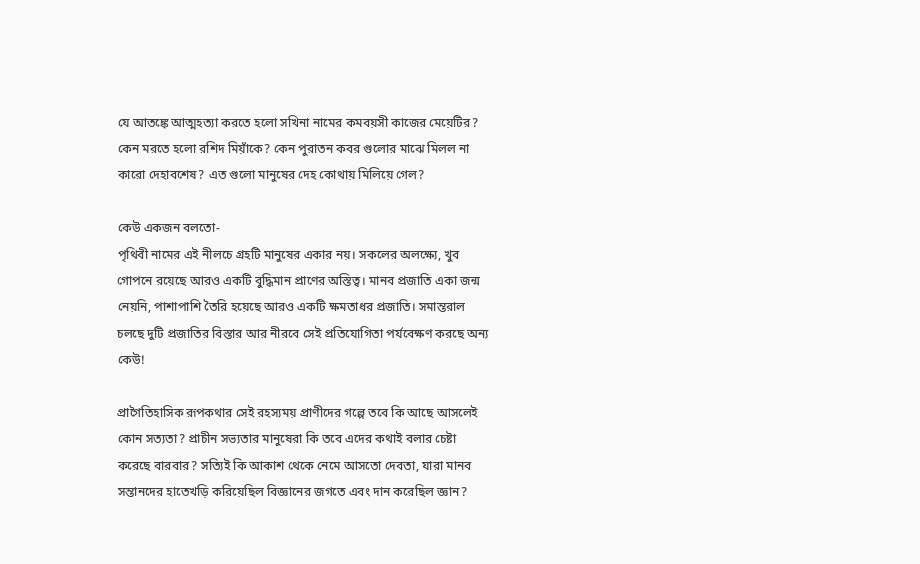যে আতঙ্কে আত্মহত্যা করতে হলো সখিনা নামের কমবয়সী কাজের মেয়েটির? কেন মরতে হলো রশিদ মিয়াঁকে? কেন পুরাতন কবর গুলোর মাঝে মিলল না কারো দেহাবশেষ? এত গুলো মানুষের দেহ কোথায় মিলিয়ে গেল?

কেউ একজন বলতো-
পৃথিবী নামের এই নীলচে গ্রহটি মানুষের একার নয়। সকলের অলক্ষ্যে, খুব গোপনে রয়েছে আরও একটি বুদ্ধিমান প্রাণের অস্তিত্ব। মানব প্রজাতি একা জন্ম নেয়নি, পাশাপাশি তৈরি হয়েছে আরও একটি ক্ষমতাধর প্রজাতি। সমান্তরাল চলছে দুটি প্রজাতির বিস্তার আর নীরবে সেই প্রতিযোগিতা পর্যবেক্ষণ করছে অন্য কেউ!

প্রাগৈতিহাসিক রূপকথার সেই রহস্যময় প্রাণীদের গল্পে তবে কি আছে আসলেই কোন সত্যতা? প্রাচীন সভ্যতার মানুষেরা কি তবে এদের কথাই বলার চেষ্টা করেছে বারবার? সত্যিই কি আকাশ থেকে নেমে আসতো দেবতা, যারা মানব সন্তানদের হাতেখড়ি করিয়েছিল বিজ্ঞানের জগতে এবং দান করেছিল জ্ঞান?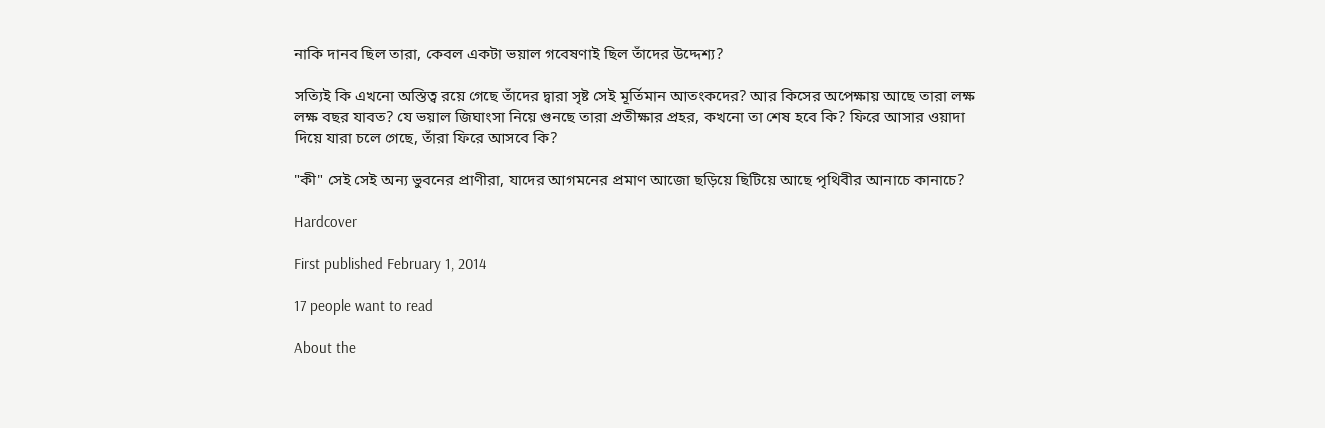নাকি দানব ছিল তারা, কেবল একটা ভয়াল গবেষণাই ছিল তাঁদের উদ্দেশ্য?

সত্যিই কি এখনো অস্তিত্ব রয়ে গেছে তাঁদের দ্বারা সৃষ্ট সেই মূর্তিমান আতংকদের? আর কিসের অপেক্ষায় আছে তারা লক্ষ লক্ষ বছর যাবত? যে ভয়াল জিঘাংসা নিয়ে গুনছে তারা প্রতীক্ষার প্রহর, কখনো তা শেষ হবে কি? ফিরে আসার ওয়াদা দিয়ে যারা চলে গেছে, তাঁরা ফিরে আসবে কি?

"কী" সেই সেই অন্য ভুবনের প্রাণীরা, যাদের আগমনের প্রমাণ আজো ছড়িয়ে ছিটিয়ে আছে পৃথিবীর আনাচে কানাচে?

Hardcover

First published February 1, 2014

17 people want to read

About the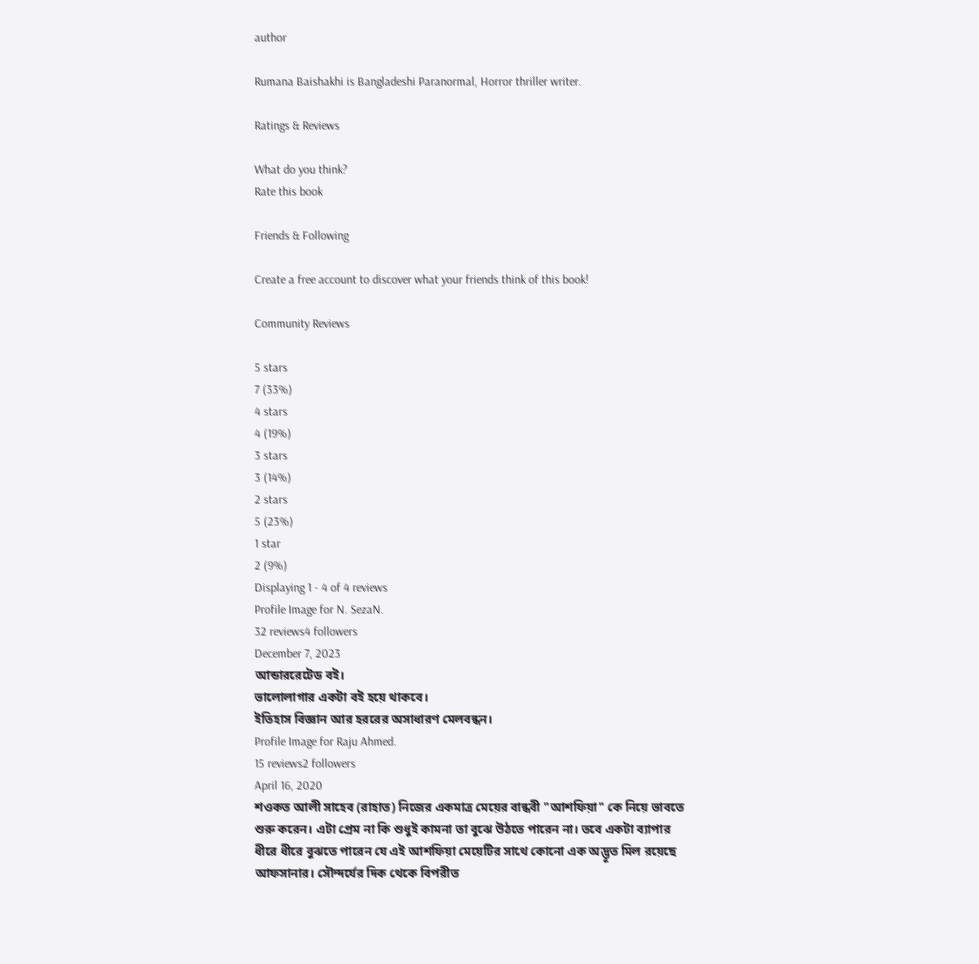author

Rumana Baishakhi is Bangladeshi Paranormal, Horror thriller writer.

Ratings & Reviews

What do you think?
Rate this book

Friends & Following

Create a free account to discover what your friends think of this book!

Community Reviews

5 stars
7 (33%)
4 stars
4 (19%)
3 stars
3 (14%)
2 stars
5 (23%)
1 star
2 (9%)
Displaying 1 - 4 of 4 reviews
Profile Image for N. SezaN.
32 reviews4 followers
December 7, 2023
আন্ডাররেটেড বই।
ভালোলাগার একটা বই হয়ে থাকবে।
ইতিহাস বিজ্ঞান আর হররের অসাধারণ মেলবন্ধন।
Profile Image for Raju Ahmed.
15 reviews2 followers
April 16, 2020
শওকত আলী সাহেব (রাহাত) নিজের একমাত্র মেয়ের বান্ধবী "আশফিয়া" কে নিয়ে ভাবতে শুরু করেন। এটা প্রেম না কি শুধুই কামনা তা বুঝে উঠতে পারেন না। তবে একটা ব্যাপার ধীরে ধীরে বুঝতে পারেন যে এই আশফিয়া মেয়েটির সাথে কোনো এক অদ্ভূত মিল রয়েছে আফসানার। সৌন্দর্যের দিক থেকে বিপরীত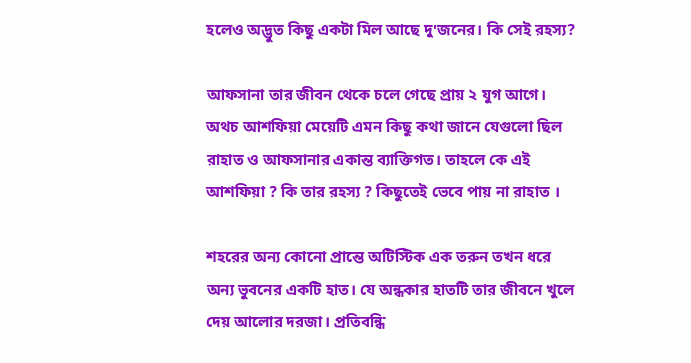হলেও অদ্ভুত কিছু একটা মিল আছে দু'জনের। কি সেই রহস্য?

আফসানা তার জীবন থেকে চলে গেছে প্রায় ২ যুগ আগে। অথচ আশফিয়া মেয়েটি এমন কিছু কথা জানে যেগুলো ছিল রাহাত ও আফসানার একান্ত ব্যাক্তিগত। তাহলে কে এই আশফিয়া ? কি তার রহস্য ? কিছুতেই ভেবে পায় না রাহাত ।

শহরের অন্য কোনো প্রান্তে অটিস্টিক এক তরুন তখন ধরে অন্য ভুবনের একটি হাত। যে অন্ধকার হাতটি তার জীবনে খুলে দেয় আলোর দরজা। প্রতিবন্ধি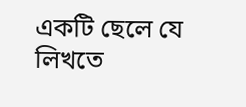একটি ছেলে যে লিখতে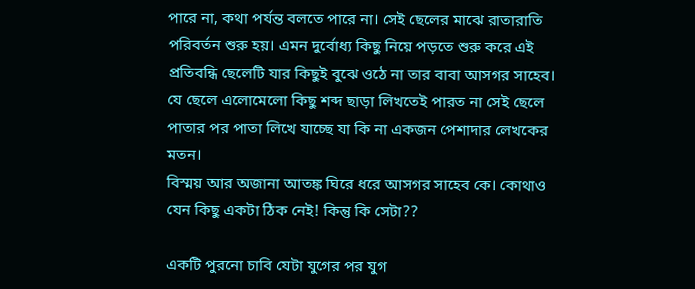পারে না, কথা পর্যন্ত বলতে পারে না। সেই ছেলের মাঝে রাতারাতি পরিবর্তন শুরু হয়। এমন দুর্বোধ্য কিছু নিয়ে পড়তে শুরু করে এই প্রতিবন্ধি ছেলেটি যার কিছুই বুঝে ওঠে না তার বাবা আসগর সাহেব।
যে ছেলে এলোমেলো কিছু শব্দ ছাড়া লিখতেই পারত না সেই ছেলে পাতার পর পাতা লিখে যাচ্ছে যা কি না একজন পেশাদার লেখকের মতন।
বিস্ময় আর অজানা আতঙ্ক ঘিরে ধরে আসগর সাহেব কে। কোথাও যেন কিছু একটা ঠিক নেই! কিন্তু কি সেটা??

একটি পুরনো চাবি যেটা যুগের পর যুগ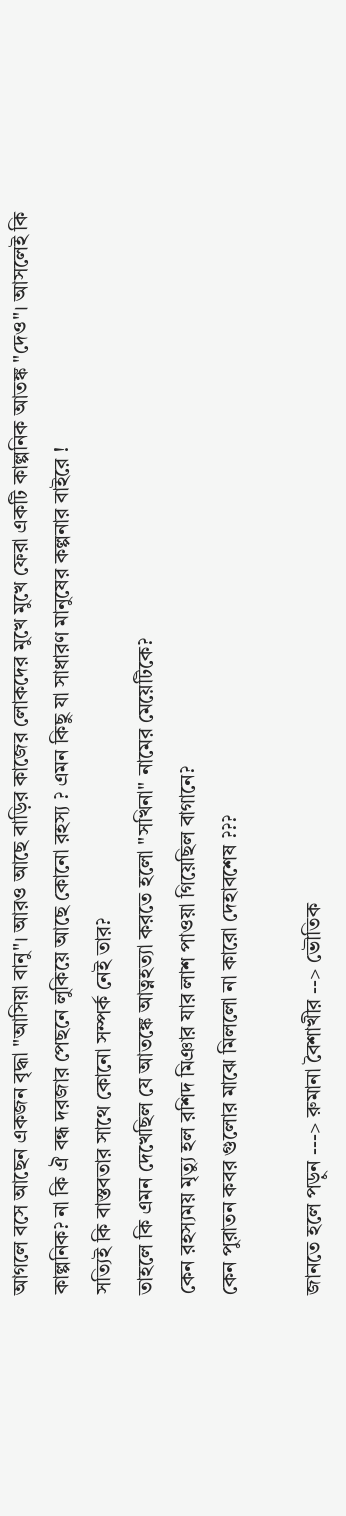আগলে বসে আছেন একজন বৃদ্ধা "আসিয়া বানু"। আরও আছে বাড়ির কাজের লোকদের মুখে মুখে ফেরা একটি কাল্পনিক আতঙ্ক "দেও"। আসলেই কি কাল্পনিক? না কি ঐ বন্ধ দরজার পেছনে লুকিয়ে আছে কোনো রহস্য ? এমন কিছু যা সাধারণ মানুষের কল্পনার বাইরে !
সত্যিই কি বাস্তবতার সাথে কোনো সম্পর্ক নেই তার?
তাহলে কি এমন দেখেছিল যে আতঙ্কে আত্নহত্যা করতে হলো "সখিনা" নামের মেয়েটিকে?
কেন রহস্যময় মৃত্যু হল রশিদ মিঞার যার লাশ পাওয়া গিয়েছিল বাগানে?
কেন পুরাতন কবর গুলোর মাঝে মিললো না কারো দেহাবশেষ ???

জানতে হলে পড়ুন ---> রুমানা বৈশাখীর --> ভৌতিক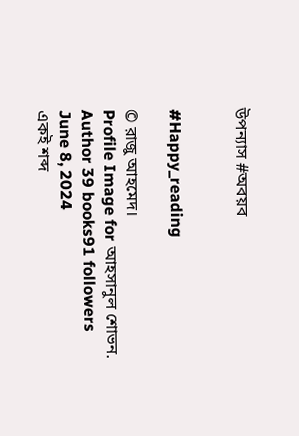উপন্যাস #অবয়ব


#Happy_reading

© রাজু আহমেদ।
Profile Image for আহসানুল শোভন.
Author 39 books91 followers
June 8, 2024
একই শব্দ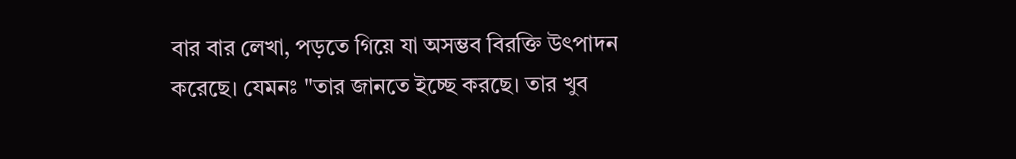বার বার লেখা, পড়তে গিয়ে যা অসম্ভব বিরক্তি উৎপাদন করেছে। যেমনঃ "তার জানতে ইচ্ছে করছে। তার খুব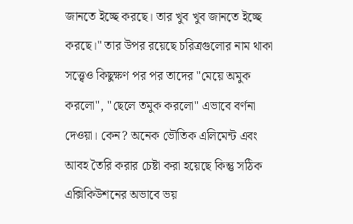জানতে ইচ্ছে করছে। তার খুব খুব জানতে ইচ্ছে করছে।" তার উপর রয়েছে চরিত্রগুলোর নাম থাকা সত্ত্বেও কিছুক্ষণ পর পর তাদের "মেয়ে অমুক করলো", "ছেলে তমুক করলো" এভাবে বর্ণনা দেওয়া। কেন? অনেক ভৌতিক এলিমেন্ট এবং আবহ তৈরি করার চেষ্টা করা হয়েছে কিন্তু সঠিক এক্সিকিউশনের অভাবে ভয়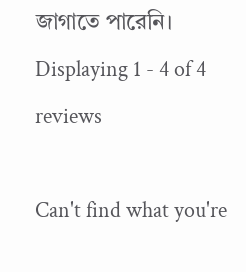জাগাতে পারেনি।
Displaying 1 - 4 of 4 reviews

Can't find what you're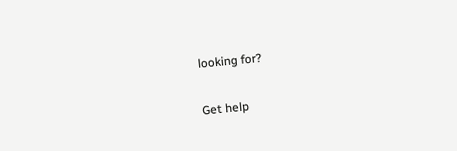looking for?

Get help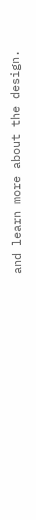and learn more about the design.